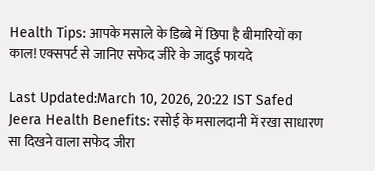Health Tips: आपके मसाले के डिब्बे में छिपा है बीमारियों का काल! एक्सपर्ट से जानिए सफेद जीरे के जादुई फायदे

Last Updated:March 10, 2026, 20:22 IST Safed Jeera Health Benefits: रसोई के मसालदानी में रखा साधारण सा दिखने वाला सफेद जीरा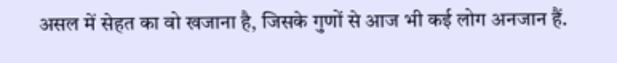असल में सेहत का वो खजाना है, जिसके गुणों से आज भी कई लोग अनजान हैं.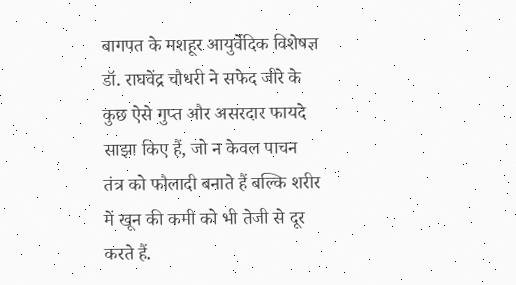बागपत के मशहूर आयुर्वेदिक विशेषज्ञ डॉ. राघवेंद्र चौधरी ने सफेद जीरे के कुछ ऐसे गुप्त और असरदार फायदे साझा किए हैं, जो न केवल पाचन तंत्र को फौलादी बनाते हैं बल्कि शरीर में खून की कमी को भी तेजी से दूर करते हैं.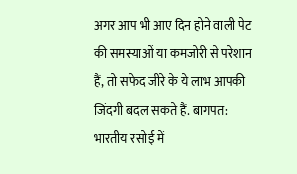अगर आप भी आए दिन होने वाली पेट की समस्याओं या कमजोरी से परेशान हैं, तो सफेद जीरे के ये लाभ आपकी जिंदगी बदल सकते हैं. बागपत: भारतीय रसोई में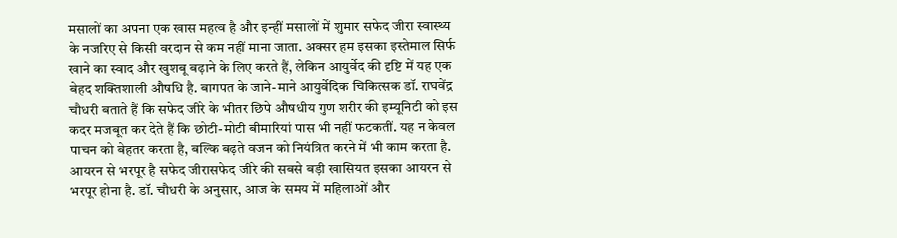मसालों का अपना एक खास महत्व है और इन्हीं मसालों में शुमार सफेद जीरा स्वास्थ्य के नजरिए से किसी वरदान से कम नहीं माना जाता. अक्सर हम इसका इस्तेमाल सिर्फ खाने का स्वाद और खुशबू बढ़ाने के लिए करते हैं, लेकिन आयुर्वेद की दृष्टि में यह एक बेहद शक्तिशाली औषधि है. बागपत के जाने-माने आयुर्वेदिक चिकित्सक डॉ. राघवेंद्र चौधरी बताते हैं कि सफेद जीरे के भीतर छिपे औषधीय गुण शरीर की इम्यूनिटी को इस कदर मजबूत कर देते हैं कि छोटी-मोटी बीमारियां पास भी नहीं फटकतीं. यह न केवल पाचन को बेहतर करता है, बल्कि बढ़ते वजन को नियंत्रित करने में भी काम करता है. आयरन से भरपूर है सफेद जीरासफेद जीरे की सबसे बड़ी खासियत इसका आयरन से भरपूर होना है. डॉ. चौधरी के अनुसार, आज के समय में महिलाओं और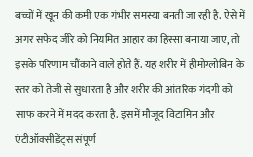बच्चों में खून की कमी एक गंभीर समस्या बनती जा रही है. ऐसे में अगर सफेद जीरे को नियमित आहार का हिस्सा बनाया जाए, तो इसके परिणाम चौंकाने वाले होते हैं. यह शरीर में हीमोग्लोबिन के स्तर को तेजी से सुधारता है और शरीर की आंतरिक गंदगी को साफ करने में मदद करता है. इसमें मौजूद विटामिन और एंटीऑक्सीडेंट्स संपूर्ण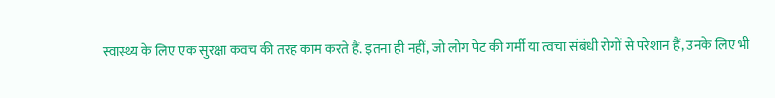स्वास्थ्य के लिए एक सुरक्षा कवच की तरह काम करते हैं. इतना ही नहीं, जो लोग पेट की गर्मी या त्वचा संबंधी रोगों से परेशान हैं, उनके लिए भी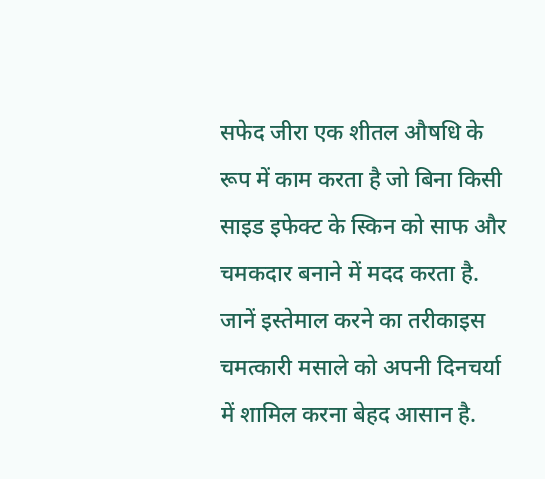सफेद जीरा एक शीतल औषधि के रूप में काम करता है जो बिना किसी साइड इफेक्ट के स्किन को साफ और चमकदार बनाने में मदद करता है. जानें इस्तेमाल करने का तरीकाइस चमत्कारी मसाले को अपनी दिनचर्या में शामिल करना बेहद आसान है.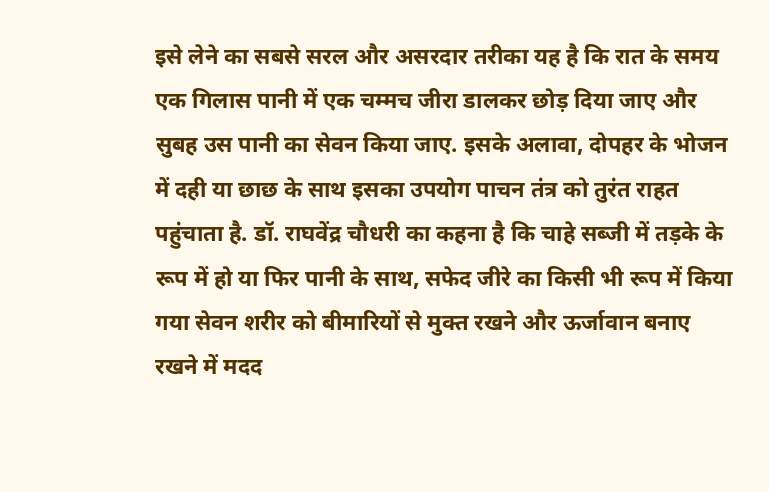इसे लेने का सबसे सरल और असरदार तरीका यह है कि रात के समय एक गिलास पानी में एक चम्मच जीरा डालकर छोड़ दिया जाए और सुबह उस पानी का सेवन किया जाए. इसके अलावा, दोपहर के भोजन में दही या छाछ के साथ इसका उपयोग पाचन तंत्र को तुरंत राहत पहुंचाता है. डॉ. राघवेंद्र चौधरी का कहना है कि चाहे सब्जी में तड़के के रूप में हो या फिर पानी के साथ, सफेद जीरे का किसी भी रूप में किया गया सेवन शरीर को बीमारियों से मुक्त रखने और ऊर्जावान बनाए रखने में मदद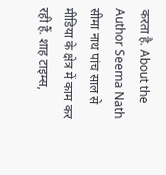करता है. About the Author Seema Nath सीमा नाथ पांच साल से मीडिया के क्षेत्र में काम कर रही हैं. शाह टाइम्स,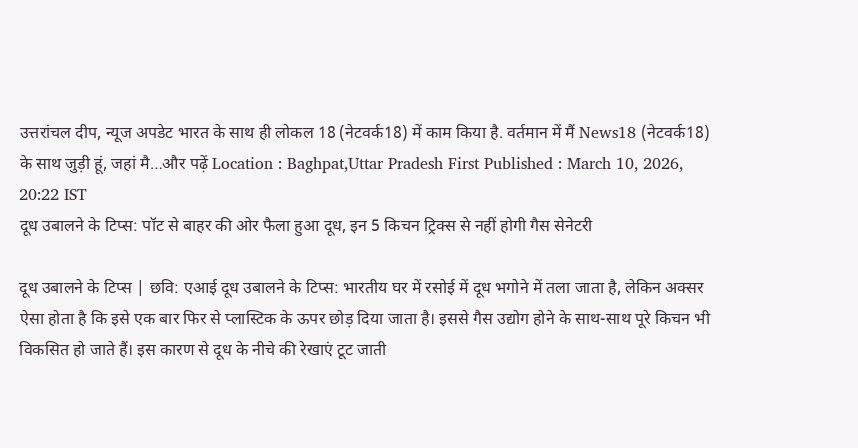उत्तरांचल दीप, न्यूज अपडेट भारत के साथ ही लोकल 18 (नेटवर्क18) में काम किया है. वर्तमान में मैं News18 (नेटवर्क18) के साथ जुड़ी हूं, जहां मै…और पढ़ें Location : Baghpat,Uttar Pradesh First Published : March 10, 2026, 20:22 IST
दूध उबालने के टिप्स: पॉट से बाहर की ओर फैला हुआ दूध, इन 5 किचन ट्रिक्स से नहीं होगी गैस सेनेटरी

दूध उबालने के टिप्स | छवि: एआई दूध उबालने के टिप्स: भारतीय घर में रसोई में दूध भगोने में तला जाता है, लेकिन अक्सर ऐसा होता है कि इसे एक बार फिर से प्लास्टिक के ऊपर छोड़ दिया जाता है। इससे गैस उद्योग होने के साथ-साथ पूरे किचन भी विकसित हो जाते हैं। इस कारण से दूध के नीचे की रेखाएं टूट जाती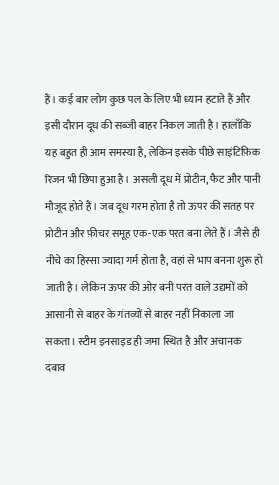हैं। कई बार लोग कुछ पल के लिए भी ध्यान हटाते हैं और इसी दौरान दूध की सब्जी बाहर निकल जाती है। हालाँकि यह बहुत ही आम समस्या है, लेकिन इसके पीछे साइंटिफ़िक रिजन भी छिपा हुआ है। असली दूध में प्रोटीन, फैट और पानी मौजूद होते हैं। जब दूध गरम होता है तो ऊपर की सतह पर प्रोटीन और फ़ीचर समूह एक-एक परत बना लेते हैं। जैसे ही नीचे का हिस्सा ज्यादा गर्म होता है, वहां से भाप बनना शुरू हो जाती है। लेकिन ऊपर की ओर बनी परत वाले उद्यमों को आसानी से बाहर के गंतव्यों से बाहर नहीं निकाला जा सकता। स्टीम इनसाइड ही जमा स्थित है और अचानक दबाव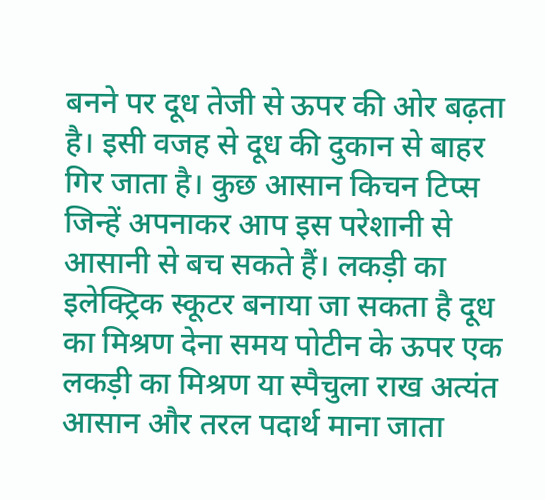बनने पर दूध तेजी से ऊपर की ओर बढ़ता है। इसी वजह से दूध की दुकान से बाहर गिर जाता है। कुछ आसान किचन टिप्स जिन्हें अपनाकर आप इस परेशानी से आसानी से बच सकते हैं। लकड़ी का इलेक्ट्रिक स्कूटर बनाया जा सकता है दूध का मिश्रण देना समय पोटीन के ऊपर एक लकड़ी का मिश्रण या स्पैचुला राख अत्यंत आसान और तरल पदार्थ माना जाता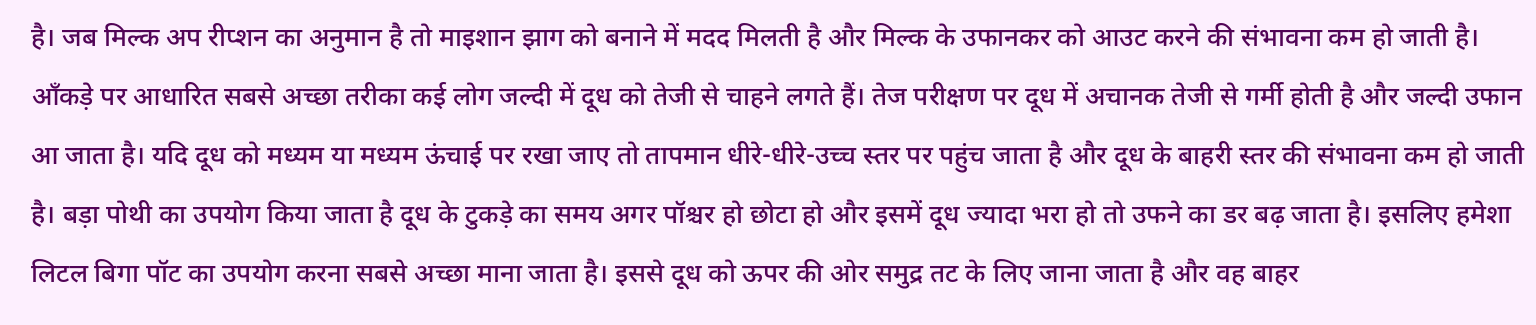है। जब मिल्क अप रीप्शन का अनुमान है तो माइशान झाग को बनाने में मदद मिलती है और मिल्क के उफानकर को आउट करने की संभावना कम हो जाती है। आँकड़े पर आधारित सबसे अच्छा तरीका कई लोग जल्दी में दूध को तेजी से चाहने लगते हैं। तेज परीक्षण पर दूध में अचानक तेजी से गर्मी होती है और जल्दी उफान आ जाता है। यदि दूध को मध्यम या मध्यम ऊंचाई पर रखा जाए तो तापमान धीरे-धीरे-उच्च स्तर पर पहुंच जाता है और दूध के बाहरी स्तर की संभावना कम हो जाती है। बड़ा पोथी का उपयोग किया जाता है दूध के टुकड़े का समय अगर पॉश्चर हो छोटा हो और इसमें दूध ज्यादा भरा हो तो उफने का डर बढ़ जाता है। इसलिए हमेशा लिटल बिगा पॉट का उपयोग करना सबसे अच्छा माना जाता है। इससे दूध को ऊपर की ओर समुद्र तट के लिए जाना जाता है और वह बाहर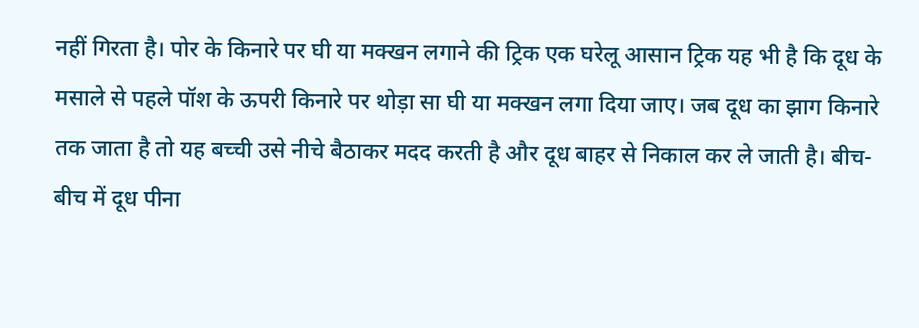नहीं गिरता है। पोर के किनारे पर घी या मक्खन लगाने की ट्रिक एक घरेलू आसान ट्रिक यह भी है कि दूध के मसाले से पहले पॉश के ऊपरी किनारे पर थोड़ा सा घी या मक्खन लगा दिया जाए। जब दूध का झाग किनारे तक जाता है तो यह बच्ची उसे नीचे बैठाकर मदद करती है और दूध बाहर से निकाल कर ले जाती है। बीच-बीच में दूध पीना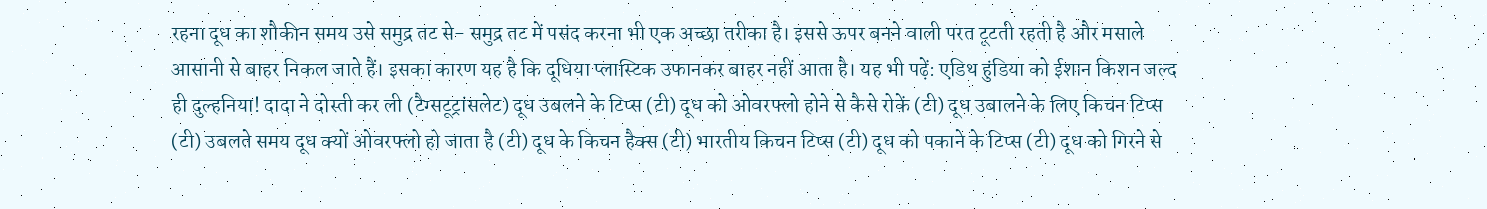रहना दूध का शौकीन समय उसे समुद्र तट से- समुद्र तट में पसंद करना भी एक अच्छा तरीका है। इससे ऊपर बनने वाली परत टूटती रहती है और मसाले आसानी से बाहर निकल जाते हैं। इसका कारण यह है कि दूधिया प्लास्टिक उफानकर बाहर नहीं आता है। यह भी पढ़ें: एडिथ हुंडिया को ईशान किशन जल्द ही दुल्हनिया! दादा ने दोस्ती कर ली (टैग्सटूट्रांसलेट) दूध उबलने के टिप्स (टी) दूध को ओवरफ्लो होने से कैसे रोकें (टी) दूध उबालने के लिए किचन टिप्स (टी) उबलते समय दूध क्यों ओवरफ्लो हो जाता है (टी) दूध के किचन हैक्स (टी) भारतीय किचन टिप्स (टी) दूध को पकाने के टिप्स (टी) दूध को गिरने से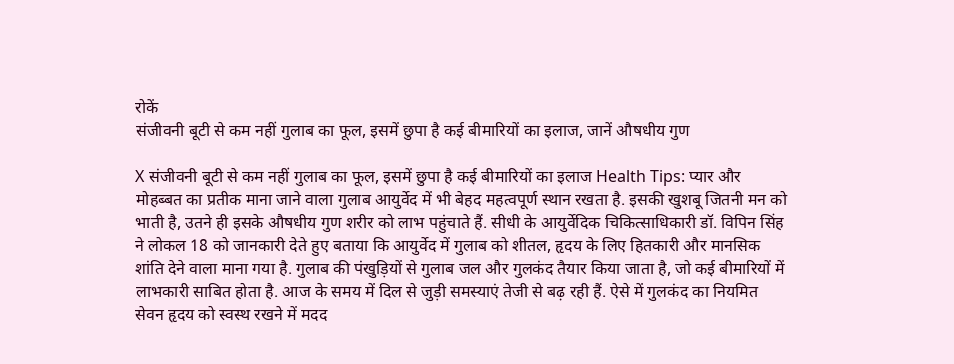रोकें
संजीवनी बूटी से कम नहीं गुलाब का फूल, इसमें छुपा है कई बीमारियों का इलाज, जानें औषधीय गुण

X संजीवनी बूटी से कम नहीं गुलाब का फूल, इसमें छुपा है कई बीमारियों का इलाज Health Tips: प्यार और मोहब्बत का प्रतीक माना जाने वाला गुलाब आयुर्वेद में भी बेहद महत्वपूर्ण स्थान रखता है. इसकी खुशबू जितनी मन को भाती है, उतने ही इसके औषधीय गुण शरीर को लाभ पहुंचाते हैं. सीधी के आयुर्वेदिक चिकित्साधिकारी डॉ. विपिन सिंह ने लोकल 18 को जानकारी देते हुए बताया कि आयुर्वेद में गुलाब को शीतल, हृदय के लिए हितकारी और मानसिक शांति देने वाला माना गया है. गुलाब की पंखुड़ियों से गुलाब जल और गुलकंद तैयार किया जाता है, जो कई बीमारियों में लाभकारी साबित होता है. आज के समय में दिल से जुड़ी समस्याएं तेजी से बढ़ रही हैं. ऐसे में गुलकंद का नियमित सेवन हृदय को स्वस्थ रखने में मदद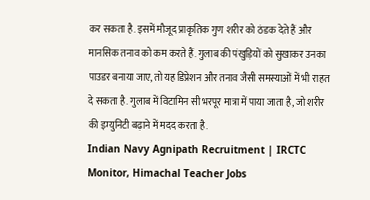कर सकता है. इसमें मौजूद प्राकृतिक गुण शरीर को ठंडक देते हैं और मानसिक तनाव को कम करते हैं. गुलाब की पंखुड़ियों को सुखाकर उनका पाउडर बनाया जाए, तो यह डिप्रेशन और तनाव जैसी समस्याओं में भी राहत दे सकता है. गुलाब में विटामिन सी भरपूर मात्रा में पाया जाता है, जो शरीर की इम्युनिटी बढ़ाने में मदद करता है.
Indian Navy Agnipath Recruitment | IRCTC Monitor, Himachal Teacher Jobs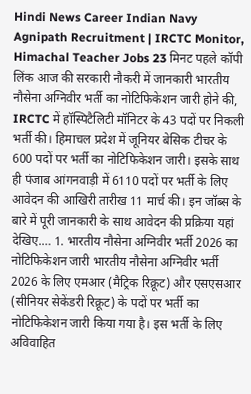Hindi News Career Indian Navy Agnipath Recruitment | IRCTC Monitor, Himachal Teacher Jobs 23 मिनट पहले कॉपी लिंक आज की सरकारी नौकरी में जानकारी भारतीय नौसेना अग्निवीर भर्ती का नोटिफिकेशन जारी होने की, IRCTC में हॉस्पिटैलिटी मॉनिटर के 43 पदों पर निकली भर्ती की। हिमाचल प्रदेश में जूनियर बेसिक टीचर के 600 पदों पर भर्ती का नोटिफिकेशन जारी। इसके साथ ही पंजाब आंगनवाड़ी में 6110 पदों पर भर्ती के लिए आवेदन की आखिरी तारीख 11 मार्च की। इन जॉब्स के बारे में पूरी जानकारी के साथ आवेदन की प्रक्रिया यहां देखिए.… 1. भारतीय नौसेना अग्निवीर भर्ती 2026 का नोटिफिकेशन जारी भारतीय नौसेना अग्निवीर भर्ती 2026 के लिए एमआर (मैट्रिक रिक्रूट) और एसएसआर (सीनियर सेकेंडरी रिक्रूट) के पदों पर भर्ती का नोटिफिकेशन जारी किया गया है। इस भर्ती के लिए अविवाहित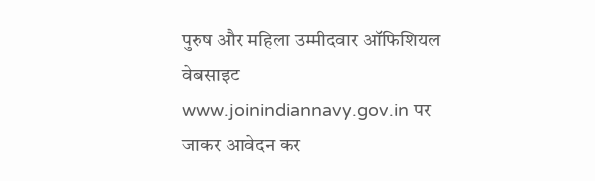पुरुष और महिला उम्मीदवार ऑफिशियल वेबसाइट www.joinindiannavy.gov.in पर जाकर आवेदन कर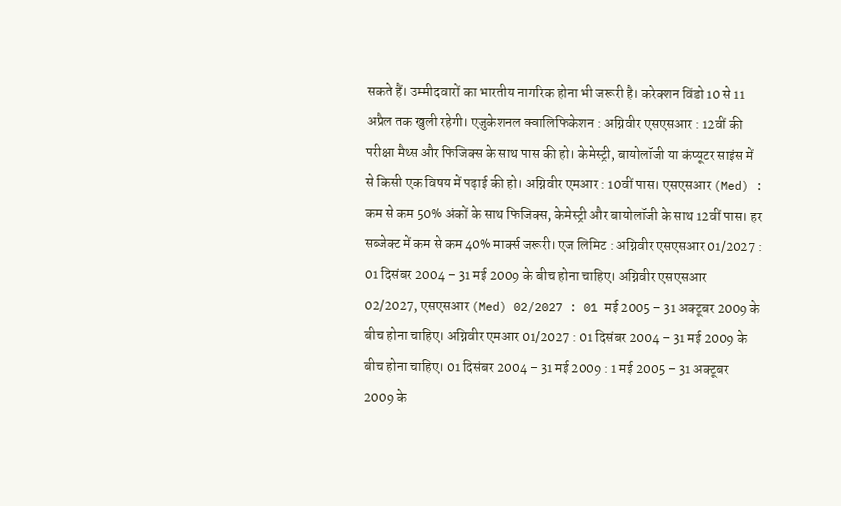सकते हैं। उम्मीदवारों का भारतीय नागरिक होना भी जरूरी है। करेक्शन विंडो 10 से 11 अप्रैल तक खुली रहेगी। एजुकेशनल क्वालिफिकेशन : अग्निवीर एसएसआर : 12वीं की परीक्षा मैथ्स और फिजिक्स के साथ पास की हो। केमेस्ट्री, बायोलॉजी या कंप्यूटर साइंस में से किसी एक विषय में पढ़ाई की हो। अग्निवीर एमआर : 10वीं पास। एसएसआर (Med) : कम से कम 50% अंकों के साथ फिजिक्स, केमेस्ट्री और बायोलॉजी के साथ 12वीं पास। हर सब्जेक्ट में कम से कम 40% मार्क्स जरूरी। एज लिमिट : अग्निवीर एसएसआर 01/2027 : 01 दिसंबर 2004 – 31 मई 2009 के बीच होना चाहिए। अग्निवीर एसएसआर 02/2027, एसएसआर (Med) 02/2027 : 01 मई 2005 – 31 अक्टूबर 2009 के बीच होना चाहिए। अग्निवीर एमआर 01/2027 : 01 दिसंबर 2004 – 31 मई 2009 के बीच होना चाहिए। 01 दिसंबर 2004 – 31 मई 2009 : 1 मई 2005 – 31 अक्टूबर 2009 के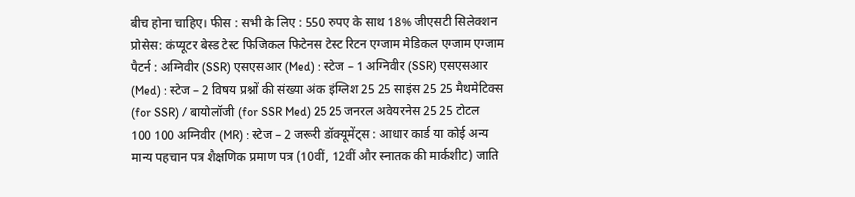बीच होना चाहिए। फीस : सभी के लिए : 550 रुपए के साथ 18% जीएसटी सिलेक्शन प्रोसेस: कंप्यूटर बेस्ड टेस्ट फिजिकल फिटेनस टेस्ट रिटन एग्जाम मेडिकल एग्जाम एग्जाम पैटर्न : अग्निवीर (SSR) एसएसआर (Med) : स्टेज – 1 अग्निवीर (SSR) एसएसआर (Med) : स्टेज – 2 विषय प्रश्नों की संख्या अंक इंग्लिश 25 25 साइंस 25 25 मैथमेटिक्स (for SSR) / बायोलॉजी (for SSR Med) 25 25 जनरल अवेयरनेस 25 25 टोटल 100 100 अग्निवीर (MR) : स्टेज – 2 जरूरी डॉक्यूमेंट्स : आधार कार्ड या कोई अन्य मान्य पहचान पत्र शैक्षणिक प्रमाण पत्र (10वीं, 12वीं और स्नातक की मार्कशीट) जाति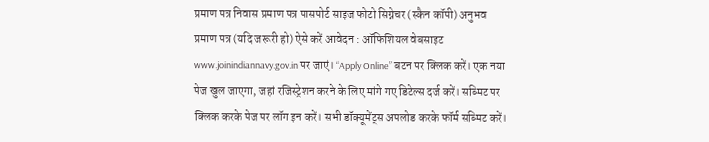प्रमाण पत्र निवास प्रमाण पत्र पासपोर्ट साइज फोटो सिग्नेचर (स्कैन कॉपी) अनुभव प्रमाण पत्र (यदि जरूरी हो) ऐसे करें आवेदन : ऑफिशियल वेबसाइट www.joinindiannavy.gov.in पर जाएं। “Apply Online” बटन पर क्लिक करें। एक नया पेज खुल जाएगा, जहां रजिस्ट्रेशन करने के लिए मांगे गए डिटेल्स दर्ज करें। सब्मिट पर क्लिक करके पेज पर लॉग इन करें। सभी डॉक्यूमेंट्स अपलोड करके फॉर्म सब्मिट करें।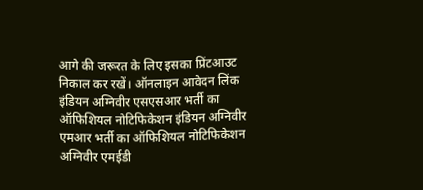आगे की जरूरत के लिए इसका प्रिंटआउट निकाल कर रखें। ऑनलाइन आवेदन लिंक इंडियन अग्निवीर एसएसआर भर्ती का ऑफिशियल नोटिफिकेशन इंडियन अग्निवीर एमआर भर्ती का ऑफिशियल नोटिफिकेशन अग्निवीर एमईडी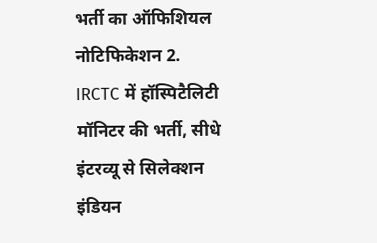भर्ती का ऑफिशियल नोटिफिकेशन 2. IRCTC में हॉस्पिटैलिटी मॉनिटर की भर्ती, सीधे इंटरव्यू से सिलेक्शन इंडियन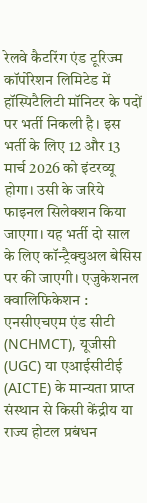रेलवे कैटरिंग एंड टूरिज्म कॉर्पोरेशन लिमिटेड में हॉस्पिटैलिटी मॉनिटर के पदों पर भर्ती निकली है। इस भर्ती के लिए 12 और 13 मार्च 2026 को इंटरव्यू होगा। उसी के जरिये फाइनल सिलेक्शन किया जाएगा। यह भर्ती दो साल के लिए कॉन्ट्रैक्चुअल बेसिस पर की जाएगी। एजुकेशनल क्वालिफिकेशन : एनसीएचएम एंड सीटी (NCHMCT), यूजीसी (UGC) या एआईसीटीई (AICTE) के मान्यता प्राप्त संस्थान से किसी केंद्रीय या राज्य होटल प्रबंधन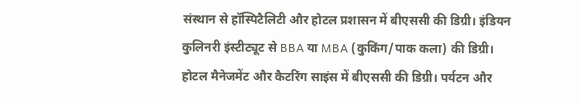संस्थान से हॉस्पिटैलिटी और होटल प्रशासन में बीएससी की डिग्री। इंडियन कुलिनरी इंस्टीट्यूट से BBA या MBA (कुकिंग/पाक कला) की डिग्री। होटल मैनेजमेंट और कैटरिंग साइंस में बीएससी की डिग्री। पर्यटन और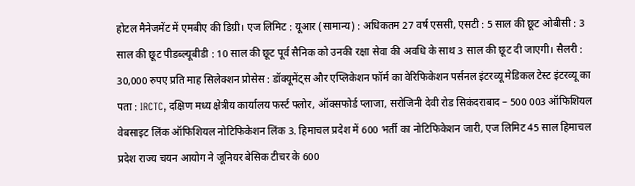होटल मैनेजमेंट में एमबीए की डिग्री। एज लिमिट : यूआर (सामान्य) : अधिकतम 27 वर्ष एससी, एसटी : 5 साल की छूट ओबीसी : 3 साल की छूट पीडब्ल्यूबीडी : 10 साल की छूट पूर्व सैनिक को उनकी रक्षा सेवा की अवधि के साथ 3 साल की छूट दी जाएगी। सैलरी : 30,000 रुपए प्रति माह सिलेक्शन प्रोसेस : डॉक्यूमेंट्स और एप्लिकेशन फॉर्म का वेरिफिकेशन पर्सनल इंटरव्यू मेडिकल टेस्ट इंटरव्यू का पता : IRCTC, दक्षिण मध्य क्षेत्रीय कार्यालय फर्स्ट फ्लोर, ऑक्सफोर्ड प्लाजा, सरोजिनी देवी रोड सिकंदराबाद – 500 003 ऑफिशियल वेबसाइट लिंक ऑफिशियल नोटिफिकेशन लिंक 3. हिमाचल प्रदेश में 600 भर्ती का नोटिफिकेशन जारी, एज लिमिट 45 साल हिमाचल प्रदेश राज्य चयन आयोग ने जूनियर बेसिक टीचर के 600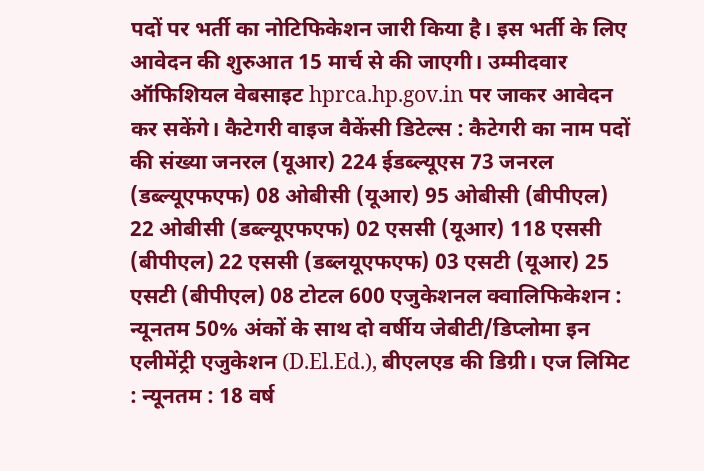पदों पर भर्ती का नोटिफिकेशन जारी किया है। इस भर्ती के लिए आवेदन की शुरुआत 15 मार्च से की जाएगी। उम्मीदवार ऑफिशियल वेबसाइट hprca.hp.gov.in पर जाकर आवेदन कर सकेंगे। कैटेगरी वाइज वैकेंसी डिटेल्स : कैटेगरी का नाम पदों की संख्या जनरल (यूआर) 224 ईडब्ल्यूएस 73 जनरल (डब्ल्यूएफएफ) 08 ओबीसी (यूआर) 95 ओबीसी (बीपीएल) 22 ओबीसी (डब्ल्यूएफएफ) 02 एससी (यूआर) 118 एससी (बीपीएल) 22 एससी (डब्लयूएफएफ) 03 एसटी (यूआर) 25 एसटी (बीपीएल) 08 टोटल 600 एजुकेशनल क्वालिफिकेशन : न्यूनतम 50% अंकों के साथ दो वर्षीय जेबीटी/डिप्लोमा इन एलीमेंट्री एजुकेशन (D.El.Ed.), बीएलएड की डिग्री। एज लिमिट : न्यूनतम : 18 वर्ष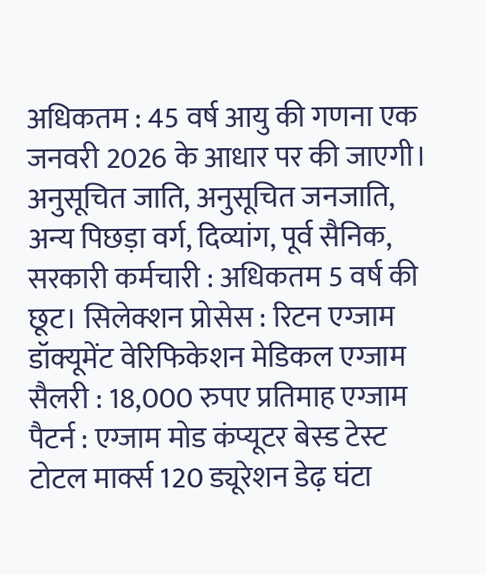अधिकतम : 45 वर्ष आयु की गणना एक जनवरी 2026 के आधार पर की जाएगी। अनुसूचित जाति, अनुसूचित जनजाति, अन्य पिछड़ा वर्ग, दिव्यांग, पूर्व सैनिक, सरकारी कर्मचारी : अधिकतम 5 वर्ष की छूट। सिलेक्शन प्रोसेस : रिटन एग्जाम डॉक्यूमेंट वेरिफिकेशन मेडिकल एग्जाम सैलरी : 18,000 रुपए प्रतिमाह एग्जाम पैटर्न : एग्जाम मोड कंप्यूटर बेस्ड टेस्ट टोटल मार्क्स 120 ड्यूरेशन डेढ़ घंटा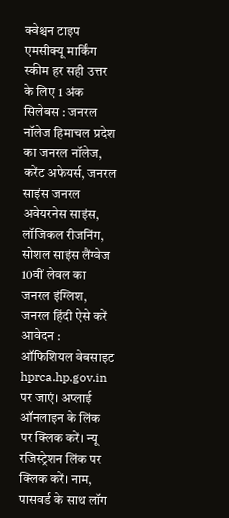क्वेश्चन टाइप एमसीक्यू मार्किंग स्कीम हर सही उत्तर के लिए 1 अंक सिलेबस : जनरल नॉलेज हिमाचल प्रदेश का जनरल नॉलेज, करेंट अफेयर्स, जनरल साइंस जनरल अवेयरनेस साइंस, लॉजिकल रीजनिंग, सोशल साइंस लैंग्वेज 10वीं लेवल का जनरल इंग्लिश, जनरल हिंदी ऐसे करें आवेदन : ऑफिशियल वेबसाइट hprca.hp.gov.in पर जाएं। अप्लाई ऑनलाइन के लिंक पर क्लिक करें। न्यू रजिस्ट्रेशन लिंक पर क्लिक करें। नाम, पासवर्ड के साथ लॉग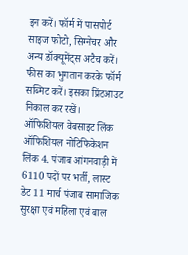इन करें। फॉर्म में पासपोर्ट साइज फोटो, सिग्नेचर और अन्य डॉक्यूमेंट्स अटैच करें। फीस का भुगतान करके फॉर्म सब्मिट करें। इसका प्रिंटआउट निकाल कर रखें। ऑफिशियल वेबसाइट लिंक ऑफिशियल नोटिफिकेशन लिंक 4. पंजाब आंगनवाड़ी में 6110 पदों पर भर्ती, लास्ट डेट 11 मार्च पंजाब सामाजिक सुरक्षा एवं महिला एवं बाल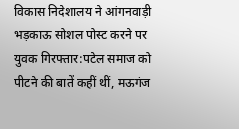विकास निदेशालय ने आंगनवाड़ी
भड़काऊ सोशल पोस्ट करने पर युवक गिरफ्तार:पटेल समाज को पीटने की बातें कहीं थीं, मऊगंज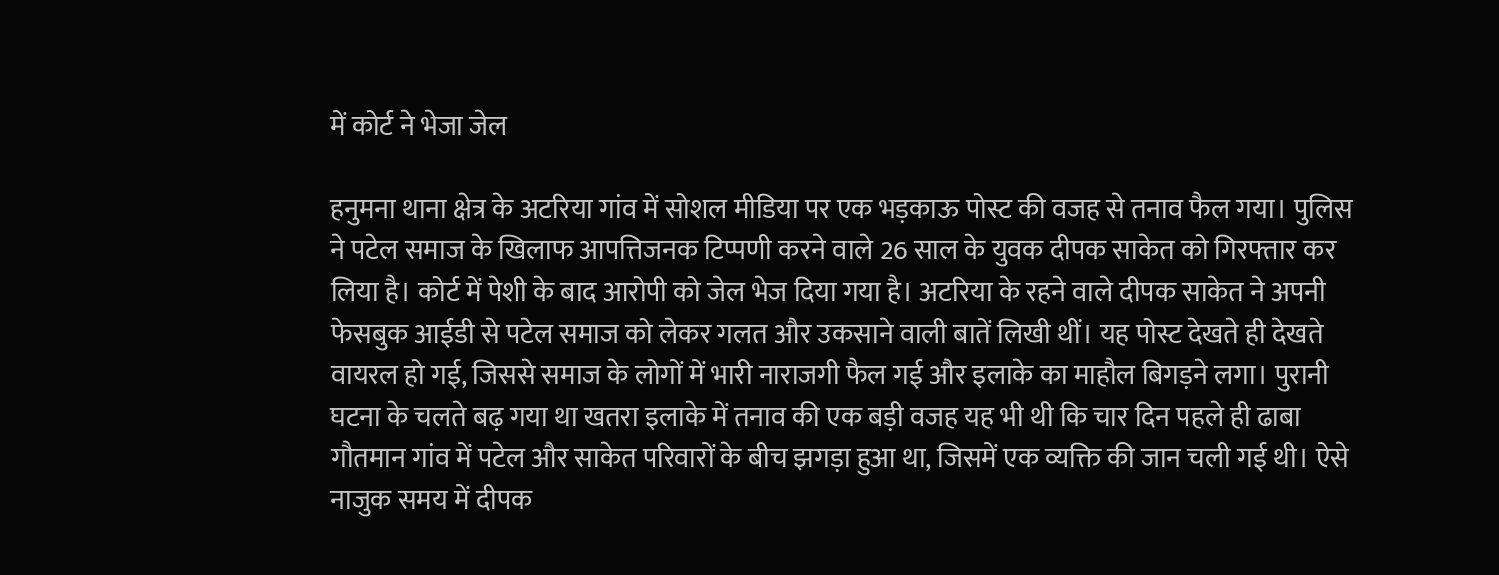में कोर्ट ने भेजा जेल

हनुमना थाना क्षेत्र के अटरिया गांव में सोशल मीडिया पर एक भड़काऊ पोस्ट की वजह से तनाव फैल गया। पुलिस ने पटेल समाज के खिलाफ आपत्तिजनक टिप्पणी करने वाले 26 साल के युवक दीपक साकेत को गिरफ्तार कर लिया है। कोर्ट में पेशी के बाद आरोपी को जेल भेज दिया गया है। अटरिया के रहने वाले दीपक साकेत ने अपनी फेसबुक आईडी से पटेल समाज को लेकर गलत और उकसाने वाली बातें लिखी थीं। यह पोस्ट देखते ही देखते वायरल हो गई, जिससे समाज के लोगों में भारी नाराजगी फैल गई और इलाके का माहौल बिगड़ने लगा। पुरानी घटना के चलते बढ़ गया था खतरा इलाके में तनाव की एक बड़ी वजह यह भी थी कि चार दिन पहले ही ढाबा गौतमान गांव में पटेल और साकेत परिवारों के बीच झगड़ा हुआ था, जिसमें एक व्यक्ति की जान चली गई थी। ऐसे नाजुक समय में दीपक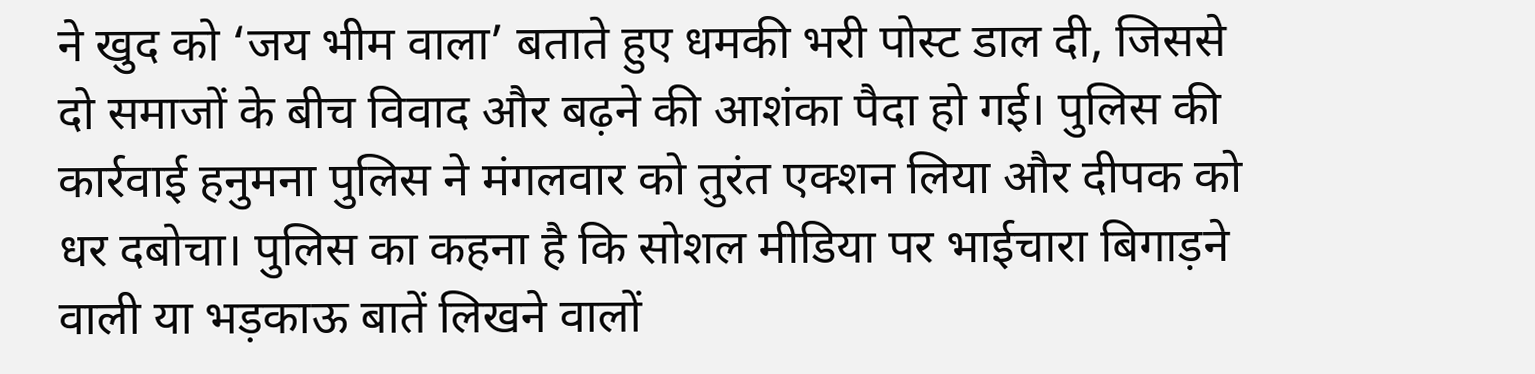ने खुद को ‘जय भीम वाला’ बताते हुए धमकी भरी पोस्ट डाल दी, जिससे दो समाजों के बीच विवाद और बढ़ने की आशंका पैदा हो गई। पुलिस की कार्रवाई हनुमना पुलिस ने मंगलवार को तुरंत एक्शन लिया और दीपक को धर दबोचा। पुलिस का कहना है कि सोशल मीडिया पर भाईचारा बिगाड़ने वाली या भड़काऊ बातें लिखने वालों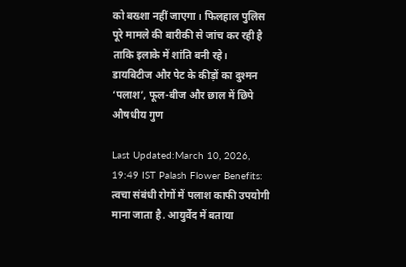को बख्शा नहीं जाएगा। फिलहाल पुलिस पूरे मामले की बारीकी से जांच कर रही है ताकि इलाके में शांति बनी रहे।
डायबिटीज और पेट के कीड़ों का दुश्मन ‘पलाश’, फूल-बीज और छाल में छिपे औषधीय गुण

Last Updated:March 10, 2026, 19:49 IST Palash Flower Benefits: त्वचा संबंधी रोगों में पलाश काफी उपयोगी माना जाता है. आयुर्वेद में बताया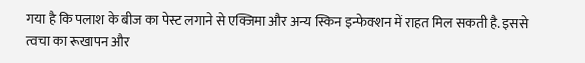गया है कि पलाश के बीज का पेस्ट लगाने से एक्जिमा और अन्य स्किन इन्फेक्शन में राहत मिल सकती है. इससे त्वचा का रूखापन और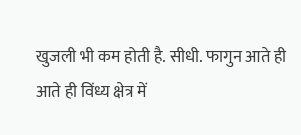खुजली भी कम होती है. सीधी. फागुन आते ही आते ही विंध्य क्षेत्र में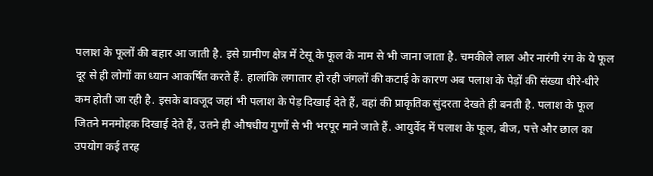पलाश के फूलों की बहार आ जाती है. इसे ग्रामीण क्षेत्र में टेसू के फूल के नाम से भी जाना जाता है. चमकीले लाल और नारंगी रंग के ये फूल दूर से ही लोगों का ध्यान आकर्षित करते हैं. हालांकि लगातार हो रही जंगलों की कटाई के कारण अब पलाश के पेड़ों की संख्या धीरे-धीरे कम होती जा रही है. इसके बावजूद जहां भी पलाश के पेड़ दिखाई देते हैं, वहां की प्राकृतिक सुंदरता देखते ही बनती है. पलाश के फूल जितने मनमोहक दिखाई देते हैं, उतने ही औषधीय गुणों से भी भरपूर माने जाते हैं. आयुर्वेद में पलाश के फूल, बीज, पत्ते और छाल का उपयोग कई तरह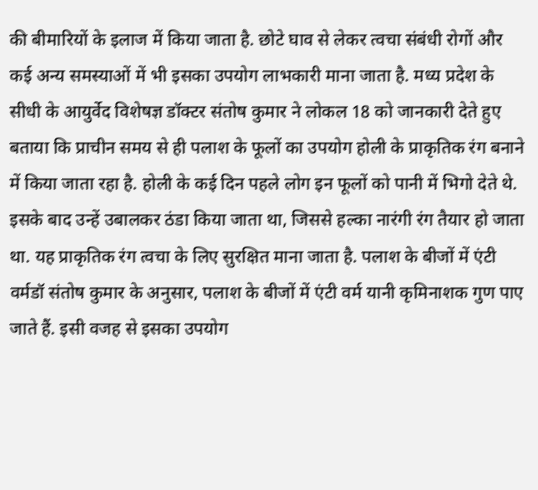की बीमारियों के इलाज में किया जाता है. छोटे घाव से लेकर त्वचा संबंधी रोगों और कई अन्य समस्याओं में भी इसका उपयोग लाभकारी माना जाता है. मध्य प्रदेश के सीधी के आयुर्वेद विशेषज्ञ डॉक्टर संतोष कुमार ने लोकल 18 को जानकारी देते हुए बताया कि प्राचीन समय से ही पलाश के फूलों का उपयोग होली के प्राकृतिक रंग बनाने में किया जाता रहा है. होली के कई दिन पहले लोग इन फूलों को पानी में भिगो देते थे. इसके बाद उन्हें उबालकर ठंडा किया जाता था, जिससे हल्का नारंगी रंग तैयार हो जाता था. यह प्राकृतिक रंग त्वचा के लिए सुरक्षित माना जाता है. पलाश के बीजों में एंटी वर्मडॉ संतोष कुमार के अनुसार, पलाश के बीजों में एंटी वर्म यानी कृमिनाशक गुण पाए जाते हैं. इसी वजह से इसका उपयोग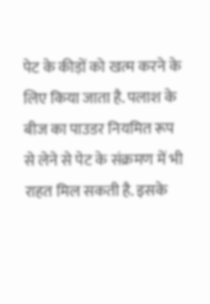पेट के कीड़ों को खत्म करने के लिए किया जाता है. पलाश के बीज का पाउडर नियमित रूप से लेने से पेट के संक्रमण में भी राहत मिल सकती है. इसके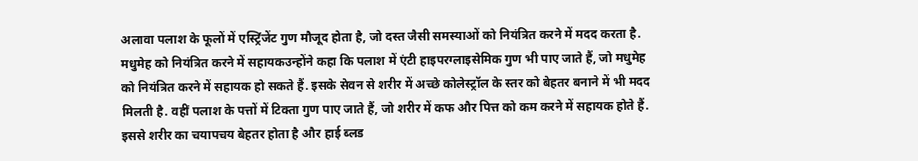अलावा पलाश के फूलों में एस्ट्रिंजेंट गुण मौजूद होता है, जो दस्त जैसी समस्याओं को नियंत्रित करने में मदद करता है. मधुमेह को नियंत्रित करने में सहायकउन्होंने कहा कि पलाश में एंटी हाइपरग्लाइसेमिक गुण भी पाए जाते हैं, जो मधुमेह को नियंत्रित करने में सहायक हो सकते हैं. इसके सेवन से शरीर में अच्छे कोलेस्ट्रॉल के स्तर को बेहतर बनाने में भी मदद मिलती है. वहीं पलाश के पत्तों में टिक्ता गुण पाए जाते हैं, जो शरीर में कफ और पित्त को कम करने में सहायक होते हैं. इससे शरीर का चयापचय बेहतर होता है और हाई ब्लड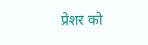प्रेशर को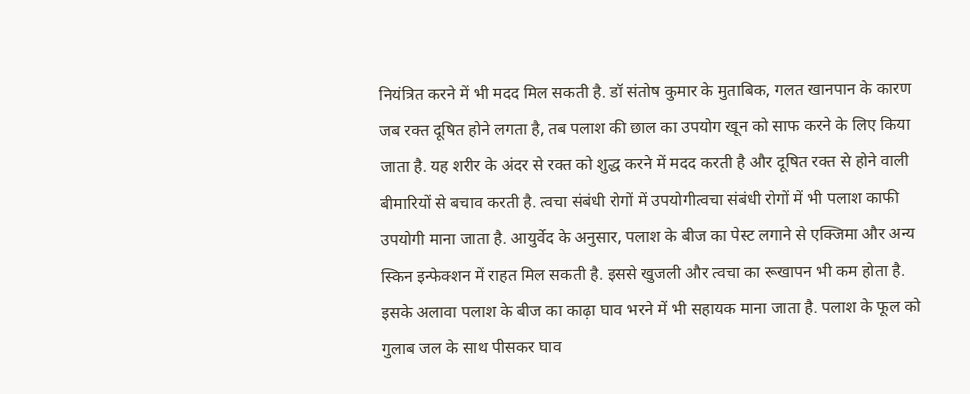नियंत्रित करने में भी मदद मिल सकती है. डॉ संतोष कुमार के मुताबिक, गलत खानपान के कारण जब रक्त दूषित होने लगता है, तब पलाश की छाल का उपयोग खून को साफ करने के लिए किया जाता है. यह शरीर के अंदर से रक्त को शुद्ध करने में मदद करती है और दूषित रक्त से होने वाली बीमारियों से बचाव करती है. त्वचा संबंधी रोगों में उपयोगीत्वचा संबंधी रोगों में भी पलाश काफी उपयोगी माना जाता है. आयुर्वेद के अनुसार, पलाश के बीज का पेस्ट लगाने से एक्जिमा और अन्य स्किन इन्फेक्शन में राहत मिल सकती है. इससे खुजली और त्वचा का रूखापन भी कम होता है. इसके अलावा पलाश के बीज का काढ़ा घाव भरने में भी सहायक माना जाता है. पलाश के फूल को गुलाब जल के साथ पीसकर घाव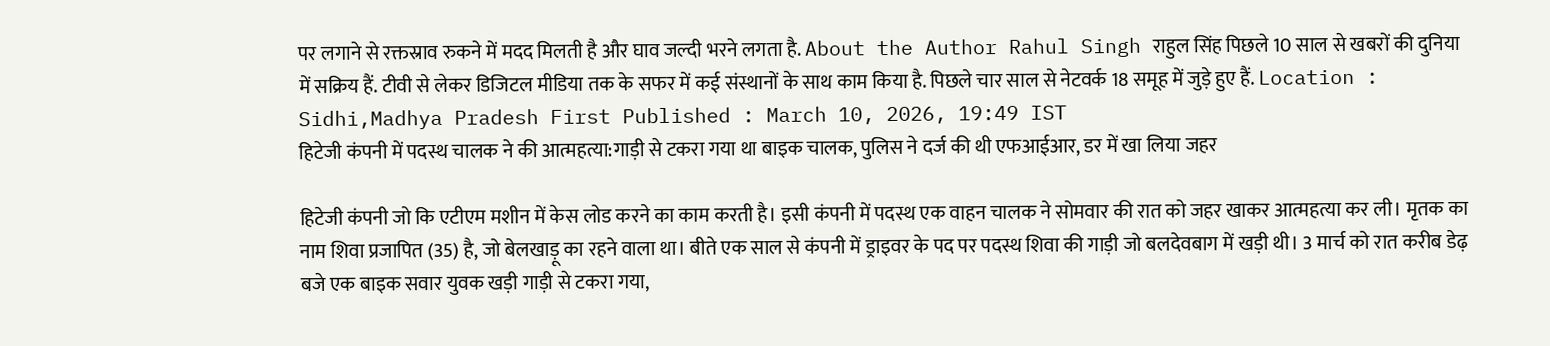पर लगाने से रक्तस्राव रुकने में मदद मिलती है और घाव जल्दी भरने लगता है. About the Author Rahul Singh राहुल सिंह पिछले 10 साल से खबरों की दुनिया में सक्रिय हैं. टीवी से लेकर डिजिटल मीडिया तक के सफर में कई संस्थानों के साथ काम किया है. पिछले चार साल से नेटवर्क 18 समूह में जुड़े हुए हैं. Location : Sidhi,Madhya Pradesh First Published : March 10, 2026, 19:49 IST
हिटेजी कंपनी में पदस्थ चालक ने की आत्महत्या:गाड़ी से टकरा गया था बाइक चालक, पुलिस ने दर्ज की थी एफआईआर, डर में खा लिया जहर

हिटेजी कंपनी जो कि एटीएम मशीन में केस लोड करने का काम करती है। इसी कंपनी में पदस्थ एक वाहन चालक ने सोमवार की रात को जहर खाकर आत्महत्या कर ली। मृतक का नाम शिवा प्रजापित (35) है, जो बेलखाड़ू का रहने वाला था। बीते एक साल से कंपनी में ड्राइवर के पद पर पदस्थ शिवा की गाड़ी जो बलदेवबाग में खड़ी थी। 3 मार्च को रात करीब डेढ़ बजे एक बाइक सवार युवक खड़ी गाड़ी से टकरा गया,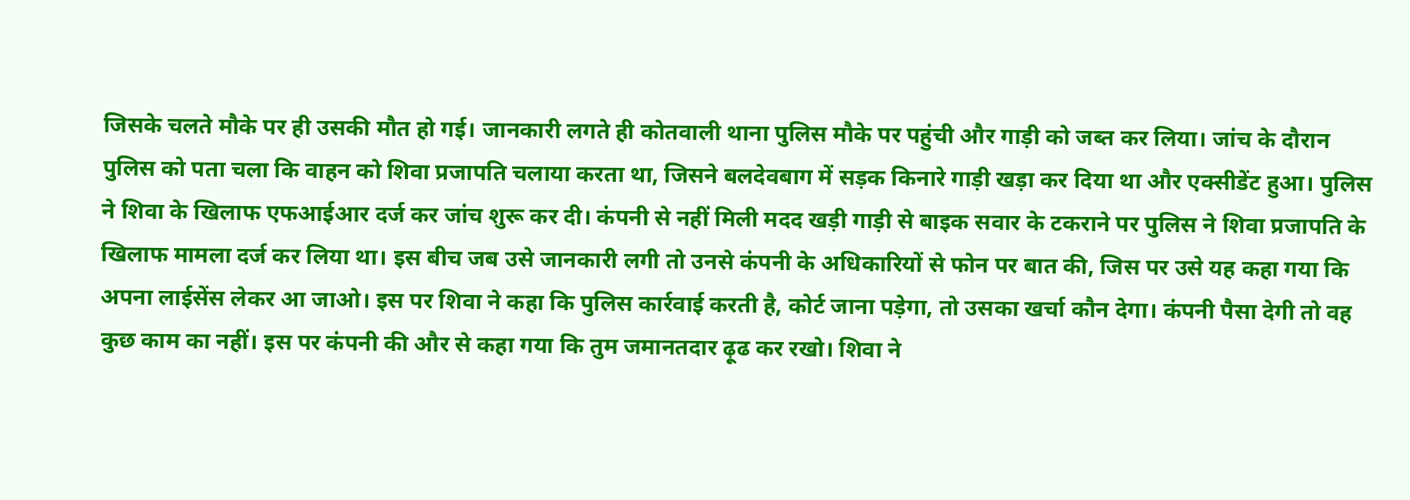जिसके चलते मौके पर ही उसकी मौत हो गई। जानकारी लगते ही कोतवाली थाना पुलिस मौके पर पहुंची और गाड़ी को जब्त कर लिया। जांच के दौरान पुलिस को पता चला कि वाहन को शिवा प्रजापति चलाया करता था, जिसने बलदेवबाग में सड़क किनारे गाड़ी खड़ा कर दिया था और एक्सीडेंट हुआ। पुलिस ने शिवा के खिलाफ एफआईआर दर्ज कर जांच शुरू कर दी। कंपनी से नहीं मिली मदद खड़ी गाड़ी से बाइक सवार के टकराने पर पुलिस ने शिवा प्रजापति के खिलाफ मामला दर्ज कर लिया था। इस बीच जब उसे जानकारी लगी तो उनसे कंपनी के अधिकारियों से फोन पर बात की, जिस पर उसे यह कहा गया कि अपना लाईसेंस लेकर आ जाओ। इस पर शिवा ने कहा कि पुलिस कार्रवाई करती है, कोर्ट जाना पड़ेगा, तो उसका खर्चा कौन देगा। कंपनी पैसा देगी तो वह कुछ काम का नहीं। इस पर कंपनी की और से कहा गया कि तुम जमानतदार ढ़ूढ कर रखो। शिवा ने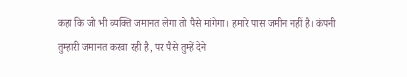कहा कि जो भी व्यक्ति जमानत लेगा तो पैसे मांगेगा। हमारे पास जमीन नहीं है। कंपनी तुम्हारी जमानत करवा रही है, पर पैसे तुम्हें देने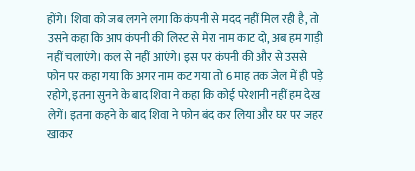होंगे। शिवा को जब लगने लगा कि कंपनी से मदद नहीं मिल रही है, तो उसने कहा कि आप कंपनी की लिस्ट से मेरा नाम काट दो, अब हम गाड़ी नहीं चलाएंगे। कल से नहीं आएंगे। इस पर कंपनी की और से उससे फोन पर कहा गया कि अगर नाम कट गया तो 6 माह तक जेल में ही पड़े रहोगे, इतना सुनने के बाद शिवा ने कहा कि कोई परेशानी नहीं हम देख लेगें। इतना कहने के बाद शिवा ने फोन बंद कर लिया और घर पर जहर खाकर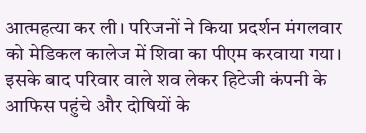आत्महत्या कर ली। परिजनों ने किया प्रदर्शन मंगलवार को मेडिकल कालेज में शिवा का पीएम करवाया गया। इसके बाद परिवार वाले शव लेकर हिटेजी कंपनी के आफिस पहुंचे और दोषियों के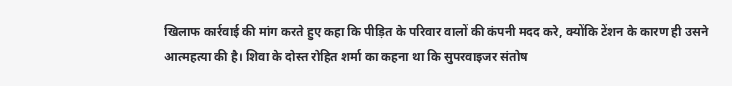खिलाफ कार्रवाई की मांग करते हुए कहा कि पीड़ित के परिवार वालों की कंपनी मदद करे, क्योंकि टेंशन के कारण ही उसने आत्महत्या की है। शिवा के दोस्त रोहित शर्मा का कहना था कि सुपरवाइजर संतोष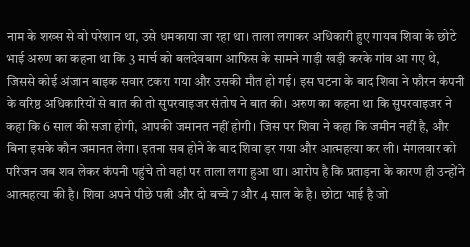नाम के शख्स से वो परेशान था, उसे धमकाया जा रहा था। ताला लगाकर अधिकारी हुए गायब शिवा के छोटे भाई अरुण का कहना था कि 3 मार्च को बलदेवबाग आफिस के सामने गाड़ी खड़ी करके गांव आ गए थे, जिससे कोई अंजान बाइक सवार टकरा गया और उसकी मौत हो गई। इस घटना के बाद शिवा ने फौरन कंपनी के वरिष्ठ अधिकारियों से बात की तो सुपरवाइजर संतोष ने बात की। अरुण का कहना था कि सुपरवाइजर ने कहा कि 6 साल की सजा होगी, आपकी जमानत नहीं होगी। जिस पर शिवा ने कहा कि जमीन नहीं है, और बिना इसके कौन जमानत लेगा। इतना सब होने के बाद शिवा ड़र गया और आत्महत्या कर ली। मंगलवार को परिजन जब शव लेकर कंपनी पहुंचे तो वहां पर ताला लगा हुआ था। आरोप है कि प्रताड़ना के कारण ही उन्होंने आत्महत्या की है। शिवा अपने पीछे पत्नी और दो बच्चे 7 और 4 साल के है। छोटा भाई है जो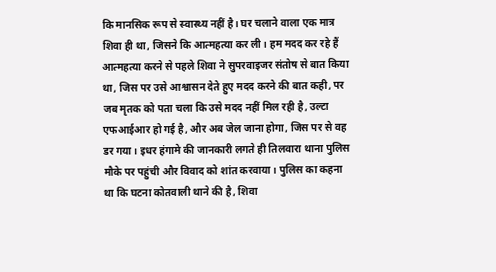कि मानसिक रूप से स्वास्थ्य नहीं है। घर चलाने वाला एक मात्र शिवा ही था, जिसने कि आत्महत्या कर ली। हम मदद कर रहे हैं आत्महत्या करने से पहले शिवा ने सुपरवाइजर संतोष से बात किया था, जिस पर उसे आश्वासन देते हुए मदद करने की बात कही, पर जब मृतक को पता चला कि उसे मदद नहीं मिल रही है, उल्टा एफआईआर हो गई है, और अब जेल जाना होगा, जिस पर से वह डर गया। इधर हंगामे की जानकारी लगते ही तिलवारा थाना पुलिस मौके पर पहुंची और विवाद को शांत करवाया। पुलिस का कहना था कि घटना कोतवाली थाने की है, शिवा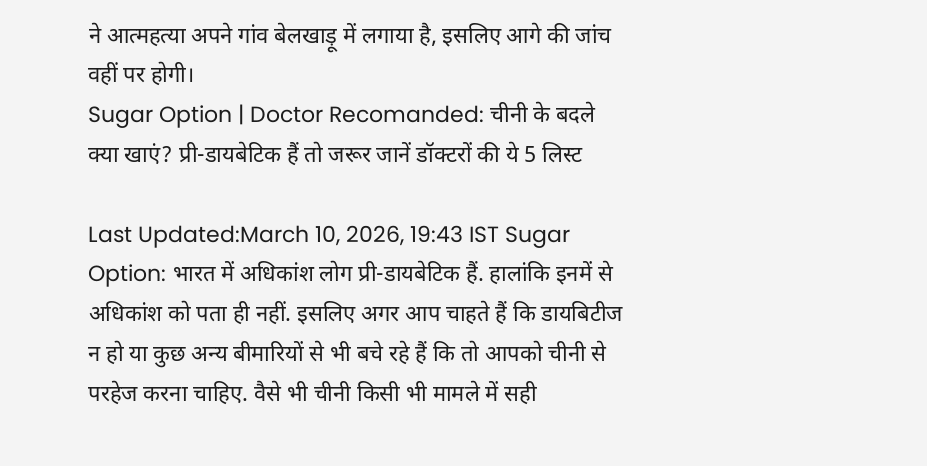ने आत्महत्या अपने गांव बेलखाड़ू में लगाया है, इसलिए आगे की जांच वहीं पर होगी।
Sugar Option | Doctor Recomanded: चीनी के बदले क्या खाएं? प्री-डायबेटिक हैं तो जरूर जानें डॉक्टरों की ये 5 लिस्ट

Last Updated:March 10, 2026, 19:43 IST Sugar Option: भारत में अधिकांश लोग प्री-डायबेटिक हैं. हालांकि इनमें से अधिकांश को पता ही नहीं. इसलिए अगर आप चाहते हैं कि डायबिटीज न हो या कुछ अन्य बीमारियों से भी बचे रहे हैं कि तो आपको चीनी से परहेज करना चाहिए. वैसे भी चीनी किसी भी मामले में सही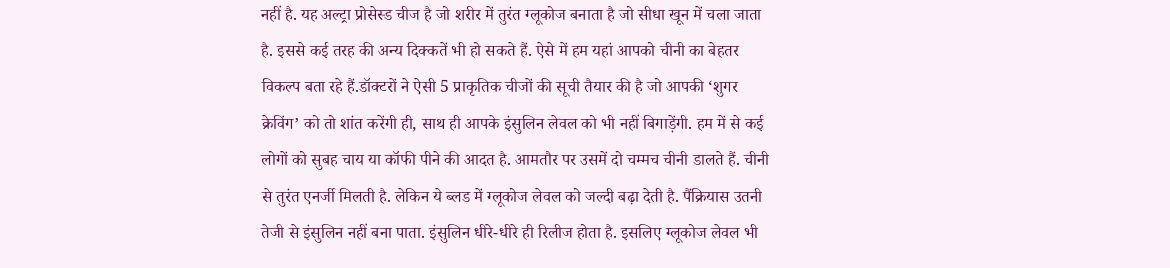नहीं है. यह अल्ट्रा प्रोसेस्ड चीज है जो शरीर में तुरंत ग्लूकोज बनाता है जो सीधा खून में चला जाता है. इससे कई तरह की अन्य दिक्कतें भी हो सकते हैं. ऐसे में हम यहां आपको चीनी का बेहतर विकल्प बता रहे हैं.डॉक्टरों ने ऐसी 5 प्राकृतिक चीजों की सूची तैयार की है जो आपकी ‘शुगर क्रेविंग’ को तो शांत करेंगी ही, साथ ही आपके इंसुलिन लेवल को भी नहीं बिगाड़ेंगी. हम में से कई लोगों को सुबह चाय या कॉफी पीने की आदत है. आमतौर पर उसमें दो चम्मच चीनी डालते हैं. चीनी से तुरंत एनर्जी मिलती है. लेकिन ये ब्लड में ग्लूकोज लेवल को जल्दी बढ़ा देती है. पैंक्रियास उतनी तेजी से इंसुलिन नहीं बना पाता. इंसुलिन धीरे-धीरे ही रिलीज होता है. इसलिए ग्लूकोज लेवल भी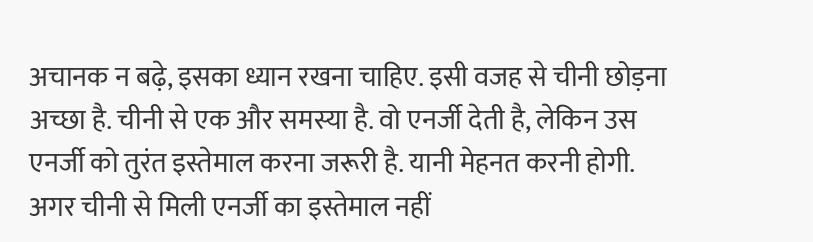अचानक न बढ़े, इसका ध्यान रखना चाहिए. इसी वजह से चीनी छोड़ना अच्छा है. चीनी से एक और समस्या है. वो एनर्जी देती है, लेकिन उस एनर्जी को तुरंत इस्तेमाल करना जरूरी है. यानी मेहनत करनी होगी. अगर चीनी से मिली एनर्जी का इस्तेमाल नहीं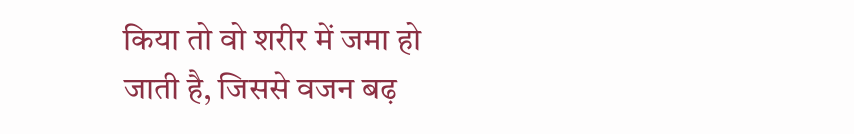किया तो वो शरीर में जमा हो जाती है, जिससे वजन बढ़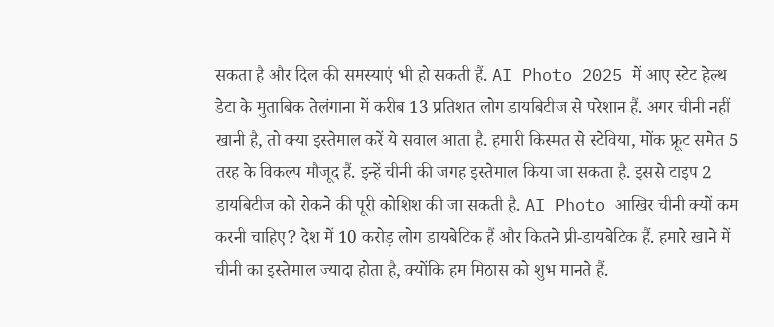सकता है और दिल की समस्याएं भी हो सकती हैं. AI Photo 2025 में आए स्टेट हेल्थ डेटा के मुताबिक तेलंगाना में करीब 13 प्रतिशत लोग डायबिटीज से परेशान हैं. अगर चीनी नहीं खानी है, तो क्या इस्तेमाल करें ये सवाल आता है. हमारी किस्मत से स्टेविया, मोंक फ्रूट समेत 5 तरह के विकल्प मौजूद हैं. इन्हें चीनी की जगह इस्तेमाल किया जा सकता है. इससे टाइप 2 डायबिटीज को रोकने की पूरी कोशिश की जा सकती है. AI Photo आखिर चीनी क्यों कम करनी चाहिए? देश में 10 करोड़ लोग डायबेटिक हैं और कितने प्री-डायबेटिक हैं. हमारे खाने में चीनी का इस्तेमाल ज्यादा होता है, क्योंकि हम मिठास को शुभ मानते हैं.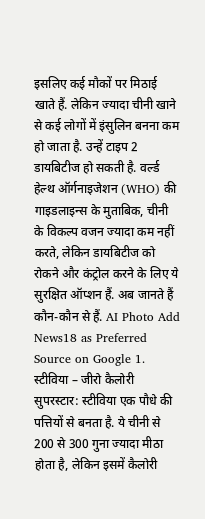इसलिए कई मौकों पर मिठाई खाते हैं. लेकिन ज्यादा चीनी खाने से कई लोगों में इंसुलिन बनना कम हो जाता है. उन्हें टाइप 2 डायबिटीज हो सकती है. वर्ल्ड हेल्थ ऑर्गनाइजेशन (WHO) की गाइडलाइन्स के मुताबिक, चीनी के विकल्प वजन ज्यादा कम नहीं करते, लेकिन डायबिटीज को रोकने और कंट्रोल करने के लिए ये सुरक्षित ऑप्शन हैं. अब जानते हैं कौन-कौन से हैं. AI Photo Add News18 as Preferred Source on Google 1. स्टीविया – जीरो कैलोरी सुपरस्टार: स्टीविया एक पौधे की पत्तियों से बनता है. ये चीनी से 200 से 300 गुना ज्यादा मीठा होता है, लेकिन इसमें कैलोरी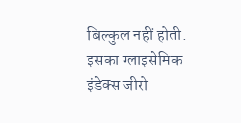बिल्कुल नहीं होती. इसका ग्लाइसेमिक इंडेक्स जीरो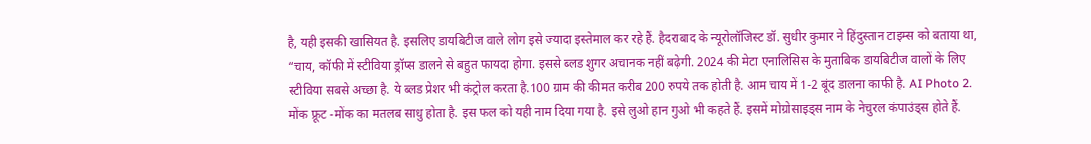है, यही इसकी खासियत है. इसलिए डायबिटीज वाले लोग इसे ज्यादा इस्तेमाल कर रहे हैं. हैदराबाद के न्यूरोलॉजिस्ट डॉ. सुधीर कुमार ने हिंदुस्तान टाइम्स को बताया था, “चाय, कॉफी में स्टीविया ड्रॉप्स डालने से बहुत फायदा होगा. इससे ब्लड शुगर अचानक नहीं बढ़ेगी. 2024 की मेटा एनालिसिस के मुताबिक डायबिटीज वालों के लिए स्टीविया सबसे अच्छा है. ये ब्लड प्रेशर भी कंट्रोल करता है.100 ग्राम की कीमत करीब 200 रुपये तक होती है. आम चाय में 1-2 बूंद डालना काफी है. AI Photo 2. मोंक फ्रूट -मोंक का मतलब साधु होता है. इस फल को यही नाम दिया गया है. इसे लुओ हान गुओ भी कहते हैं. इसमें मोग्रोसाइड्स नाम के नेचुरल कंपाउंड्स होते हैं.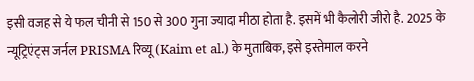इसी वजह से ये फल चीनी से 150 से 300 गुना ज्यादा मीठा होता है. इसमें भी कैलोरी जीरो है. 2025 के न्यूट्रिएंट्स जर्नल PRISMA रिव्यू (Kaim et al.) के मुताबिक, इसे इस्तेमाल करने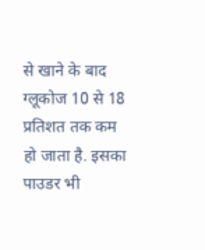से खाने के बाद ग्लूकोज 10 से 18 प्रतिशत तक कम हो जाता है. इसका पाउडर भी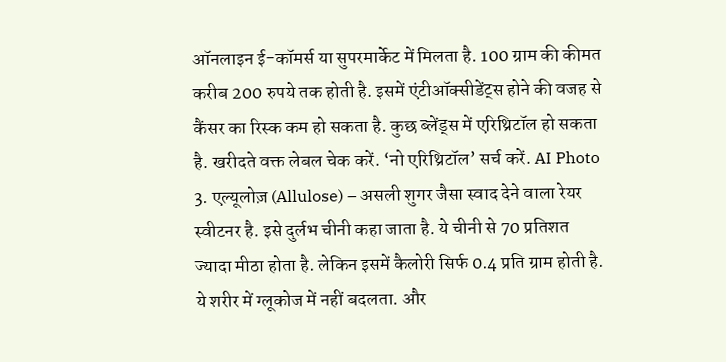ऑनलाइन ई-कॉमर्स या सुपरमार्केट में मिलता है. 100 ग्राम की कीमत करीब 200 रुपये तक होती है. इसमें एंटीऑक्सीडेंट्स होने की वजह से कैंसर का रिस्क कम हो सकता है. कुछ ब्लेंड्स में एरिथ्रिटॉल हो सकता है. खरीदते वक्त लेबल चेक करें. ‘नो एरिथ्रिटॉल’ सर्च करें. AI Photo 3. एल्यूलोज़ (Allulose) – असली शुगर जैसा स्वाद देने वाला रेयर स्वीटनर है. इसे दुर्लभ चीनी कहा जाता है. ये चीनी से 70 प्रतिशत ज्यादा मीठा होता है. लेकिन इसमें कैलोरी सिर्फ 0.4 प्रति ग्राम होती है. ये शरीर में ग्लूकोज में नहीं बदलता. और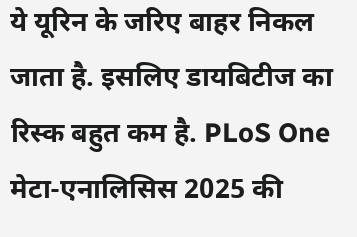ये यूरिन के जरिए बाहर निकल जाता है. इसलिए डायबिटीज का रिस्क बहुत कम है. PLoS One मेटा-एनालिसिस 2025 की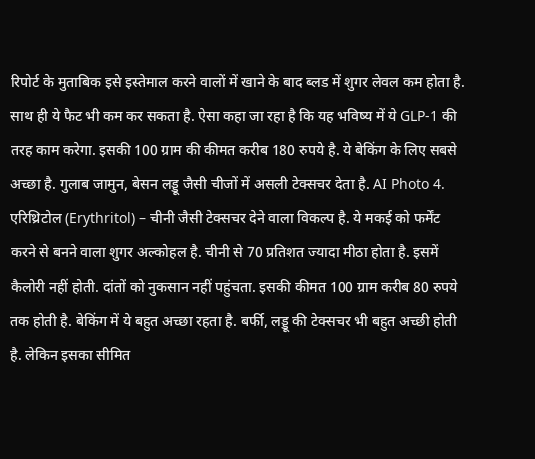रिपोर्ट के मुताबिक इसे इस्तेमाल करने वालों में खाने के बाद ब्लड में शुगर लेवल कम होता है. साथ ही ये फैट भी कम कर सकता है. ऐसा कहा जा रहा है कि यह भविष्य में ये GLP-1 की तरह काम करेगा. इसकी 100 ग्राम की कीमत करीब 180 रुपये है. ये बेकिंग के लिए सबसे अच्छा है. गुलाब जामुन, बेसन लड्डू जैसी चीजों में असली टेक्सचर देता है. AI Photo 4. एरिथ्रिटोल (Erythritol) – चीनी जैसी टेक्सचर देने वाला विकल्प है. ये मकई को फर्मेंट करने से बनने वाला शुगर अल्कोहल है. चीनी से 70 प्रतिशत ज्यादा मीठा होता है. इसमें कैलोरी नहीं होती. दांतों को नुकसान नहीं पहुंचता. इसकी कीमत 100 ग्राम करीब 80 रुपये तक होती है. बेकिंग में ये बहुत अच्छा रहता है. बर्फी, लड्डू की टेक्सचर भी बहुत अच्छी होती है. लेकिन इसका सीमित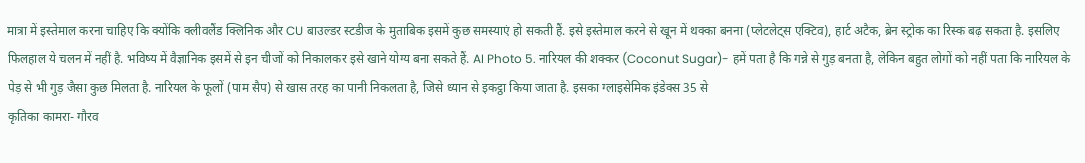मात्रा में इस्तेमाल करना चाहिए कि क्योंकि क्लीवलैंड क्लिनिक और CU बाउल्डर स्टडीज के मुताबिक इसमें कुछ समस्याएं हो सकती हैं. इसे इस्तेमाल करने से खून में थक्का बनना (प्लेटलेट्स एक्टिव), हार्ट अटैक, ब्रेन स्ट्रोक का रिस्क बढ़ सकता है. इसलिए फिलहाल ये चलन में नहीं है. भविष्य में वैज्ञानिक इसमें से इन चीजों को निकालकर इसे खाने योग्य बना सकते हैं. AI Photo 5. नारियल की शक्कर (Coconut Sugar)- हमें पता है कि गन्ने से गुड़ बनता है, लेकिन बहुत लोगों को नहीं पता कि नारियल के पेड़ से भी गुड़ जैसा कुछ मिलता है. नारियल के फूलों (पाम सैप) से खास तरह का पानी निकलता है, जिसे ध्यान से इकट्ठा किया जाता है. इसका ग्लाइसेमिक इंडेक्स 35 से
कृतिका कामरा- गौरव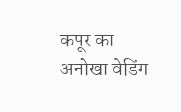कपूर का अनोखा वेडिंग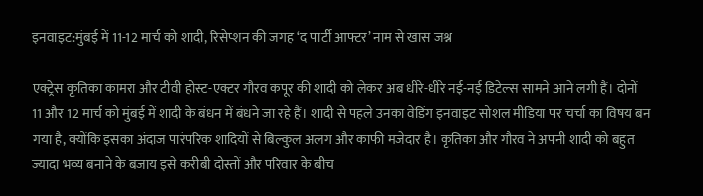इनवाइट:मुंबई में 11-12 मार्च को शादी, रिसेप्शन की जगह ‘द पार्टी आफ्टर’ नाम से खास जश्न

एक्ट्रेस कृतिका कामरा और टीवी होस्ट-एक्टर गौरव कपूर की शादी को लेकर अब धीरे-धीरे नई-नई डिटेल्स सामने आने लगी हैं। दोनों 11 और 12 मार्च को मुंबई में शादी के बंधन में बंधने जा रहे हैं। शादी से पहले उनका वेडिंग इनवाइट सोशल मीडिया पर चर्चा का विषय बन गया है, क्योंकि इसका अंदाज पारंपरिक शादियों से बिल्कुल अलग और काफी मजेदार है। कृतिका और गौरव ने अपनी शादी को बहुत ज्यादा भव्य बनाने के बजाय इसे करीबी दोस्तों और परिवार के बीच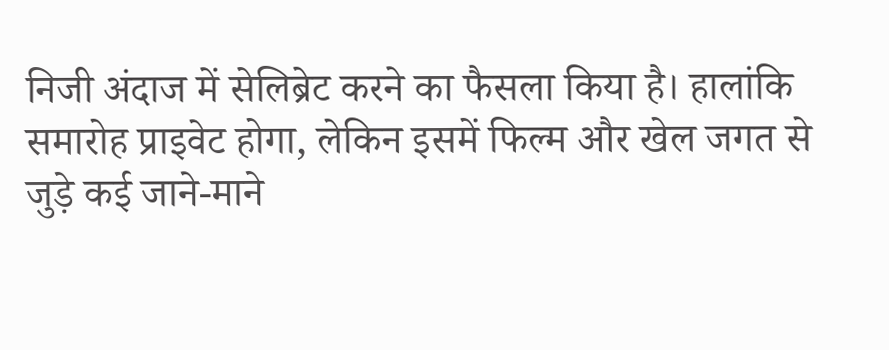निजी अंदाज में सेलिब्रेट करने का फैसला किया है। हालांकि समारोह प्राइवेट होगा, लेकिन इसमें फिल्म और खेल जगत से जुड़े कई जाने-माने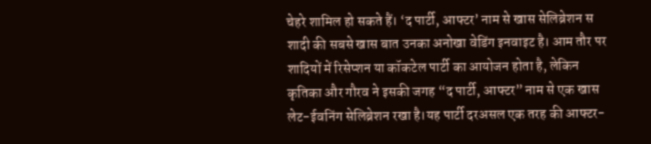चेहरे शामिल हो सकते हैं। ‘द पार्टी, आफ्टर’ नाम से खास सेलिब्रेशन स शादी की सबसे खास बात उनका अनोखा वेडिंग इनवाइट है। आम तौर पर शादियों में रिसेप्शन या कॉकटेल पार्टी का आयोजन होता है, लेकिन कृतिका और गौरव ने इसकी जगह “द पार्टी, आफ्टर” नाम से एक खास लेट-ईवनिंग सेलिब्रेशन रखा है।यह पार्टी दरअसल एक तरह की आफ्टर-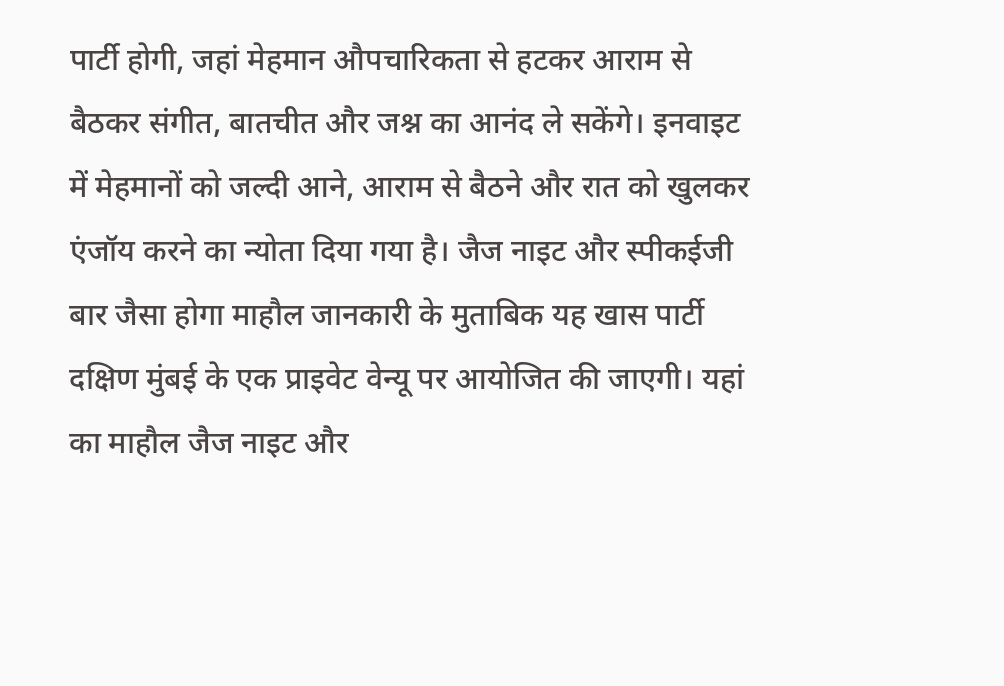पार्टी होगी, जहां मेहमान औपचारिकता से हटकर आराम से बैठकर संगीत, बातचीत और जश्न का आनंद ले सकेंगे। इनवाइट में मेहमानों को जल्दी आने, आराम से बैठने और रात को खुलकर एंजॉय करने का न्योता दिया गया है। जैज नाइट और स्पीकईजी बार जैसा होगा माहौल जानकारी के मुताबिक यह खास पार्टी दक्षिण मुंबई के एक प्राइवेट वेन्यू पर आयोजित की जाएगी। यहां का माहौल जैज नाइट और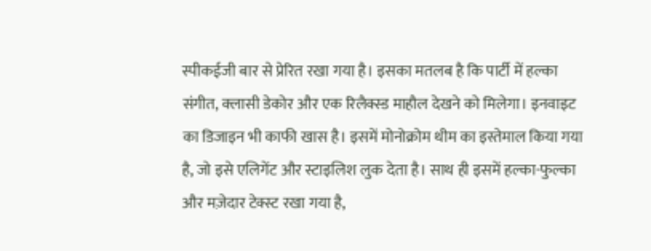स्पीकईजी बार से प्रेरित रखा गया है। इसका मतलब है कि पार्टी में हल्का संगीत, क्लासी डेकोर और एक रिलैक्स्ड माहौल देखने को मिलेगा। इनवाइट का डिजाइन भी काफी खास है। इसमें मोनोक्रोम थीम का इस्तेमाल किया गया है, जो इसे एलिगेंट और स्टाइलिश लुक देता है। साथ ही इसमें हल्का-फुल्का और मज़ेदार टेक्स्ट रखा गया है,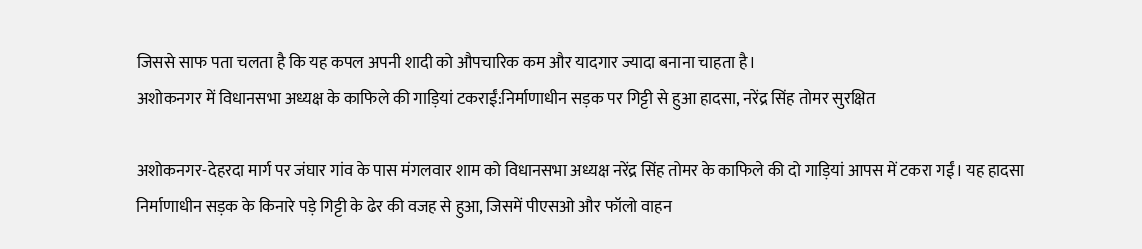जिससे साफ पता चलता है कि यह कपल अपनी शादी को औपचारिक कम और यादगार ज्यादा बनाना चाहता है।
अशोकनगर में विधानसभा अध्यक्ष के काफिले की गाड़ियां टकराईं:निर्माणाधीन सड़क पर गिट्टी से हुआ हादसा, नरेंद्र सिंह तोमर सुरक्षित

अशोकनगर-देहरदा मार्ग पर जंघार गांव के पास मंगलवार शाम को विधानसभा अध्यक्ष नरेंद्र सिंह तोमर के काफिले की दो गाड़ियां आपस में टकरा गईं। यह हादसा निर्माणाधीन सड़क के किनारे पड़े गिट्टी के ढेर की वजह से हुआ, जिसमें पीएसओ और फॉलो वाहन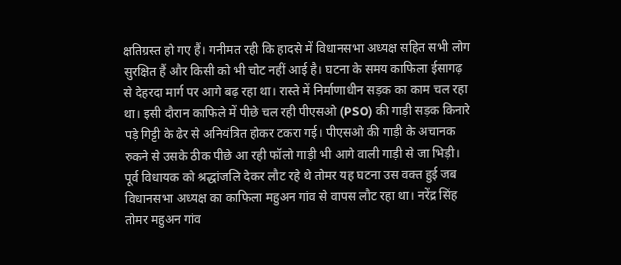क्षतिग्रस्त हो गए हैं। गनीमत रही कि हादसे में विधानसभा अध्यक्ष सहित सभी लोग सुरक्षित हैं और किसी को भी चोट नहीं आई है। घटना के समय काफिला ईसागढ़ से देहरदा मार्ग पर आगे बढ़ रहा था। रास्ते में निर्माणाधीन सड़क का काम चल रहा था। इसी दौरान काफिले में पीछे चल रही पीएसओ (PSO) की गाड़ी सड़क किनारे पड़े गिट्टी के ढेर से अनियंत्रित होकर टकरा गई। पीएसओ की गाड़ी के अचानक रुकने से उसके ठीक पीछे आ रही फॉलो गाड़ी भी आगे वाली गाड़ी से जा भिड़ी। पूर्व विधायक को श्रद्धांजलि देकर लौट रहे थे तोमर यह घटना उस वक्त हुई जब विधानसभा अध्यक्ष का काफिला महुअन गांव से वापस लौट रहा था। नरेंद्र सिंह तोमर महुअन गांव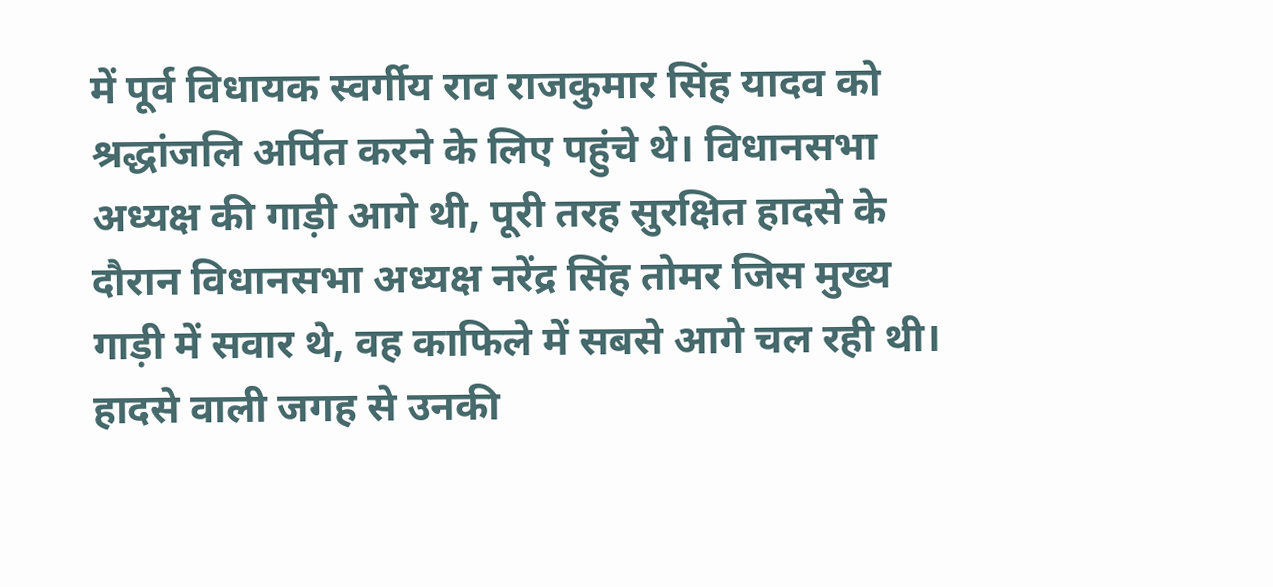में पूर्व विधायक स्वर्गीय राव राजकुमार सिंह यादव को श्रद्धांजलि अर्पित करने के लिए पहुंचे थे। विधानसभा अध्यक्ष की गाड़ी आगे थी, पूरी तरह सुरक्षित हादसे के दौरान विधानसभा अध्यक्ष नरेंद्र सिंह तोमर जिस मुख्य गाड़ी में सवार थे, वह काफिले में सबसे आगे चल रही थी। हादसे वाली जगह से उनकी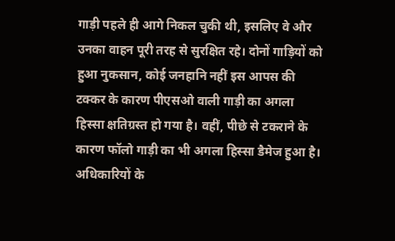गाड़ी पहले ही आगे निकल चुकी थी, इसलिए वे और उनका वाहन पूरी तरह से सुरक्षित रहे। दोनों गाड़ियों को हुआ नुकसान, कोई जनहानि नहीं इस आपस की टक्कर के कारण पीएसओ वाली गाड़ी का अगला हिस्सा क्षतिग्रस्त हो गया है। वहीं, पीछे से टकराने के कारण फॉलो गाड़ी का भी अगला हिस्सा डैमेज हुआ है। अधिकारियों के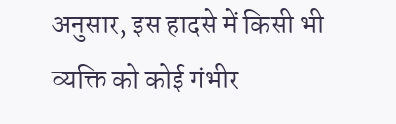अनुसार, इस हादसे में किसी भी व्यक्ति को कोई गंभीर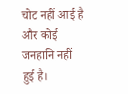चोट नहीं आई है और कोई जनहानि नहीं हुई है।